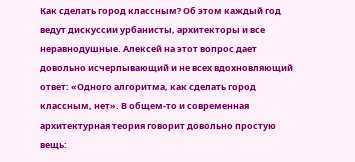Как сделать город классным? Об этом каждый год ведут дискуссии урбанисты, архитекторы и все неравнодушные. Алексей на этот вопрос дает довольно исчерпывающий и не всех вдохновляющий ответ: «Одного алгоритма, как сделать город классным, нет». В общем-то и современная архитектурная теория говорит довольно простую вещь: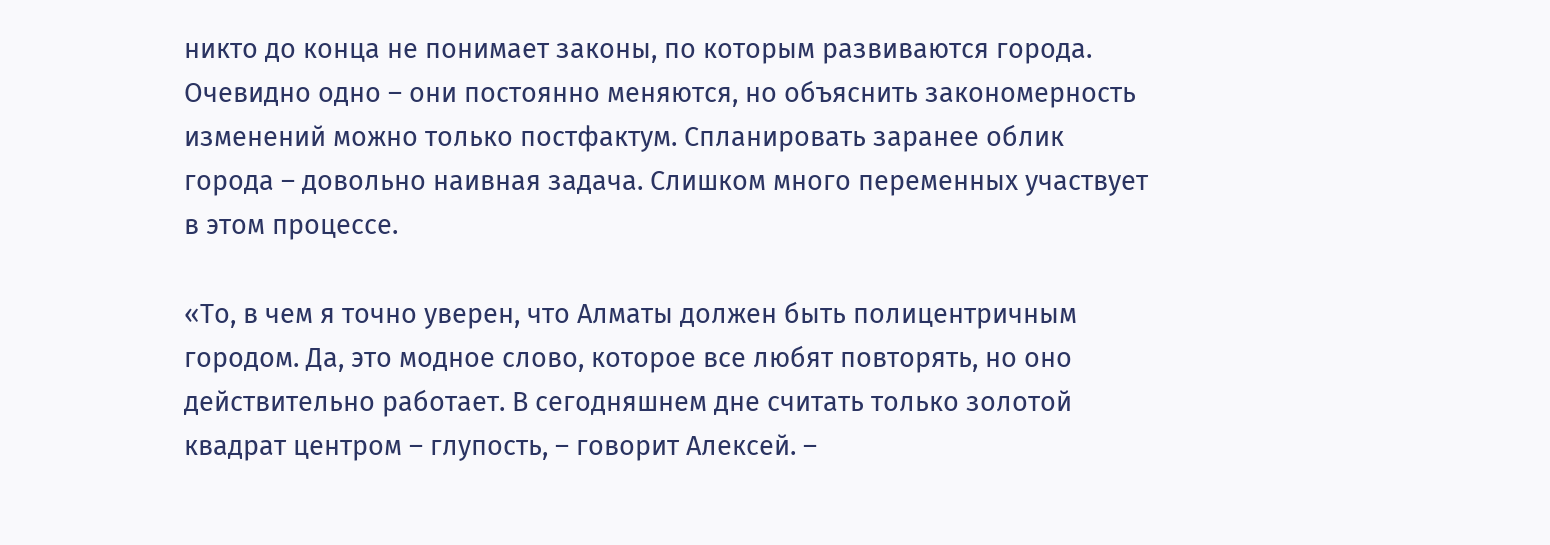никто до конца не понимает законы, по которым развиваются города.
Очевидно одно – они постоянно меняются, но объяснить закономерность изменений можно только постфактум. Спланировать заранее облик города – довольно наивная задача. Слишком много переменных участвует в этом процессе.

«То, в чем я точно уверен, что Алматы должен быть полицентричным городом. Да, это модное слово, которое все любят повторять, но оно действительно работает. В сегодняшнем дне считать только золотой квадрат центром – глупость, – говорит Алексей. –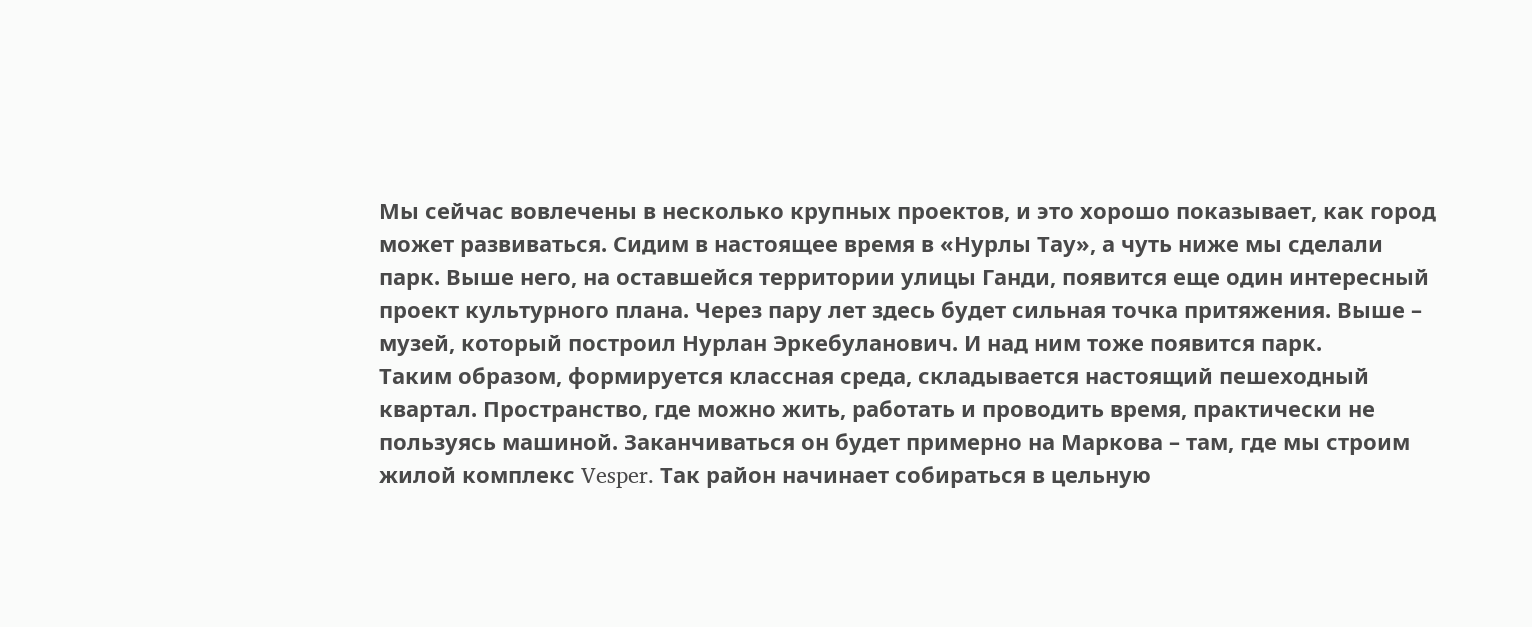Мы сейчас вовлечены в несколько крупных проектов, и это хорошо показывает, как город может развиваться. Сидим в настоящее время в «Нурлы Тау», а чуть ниже мы сделали парк. Выше него, на оставшейся территории улицы Ганди, появится еще один интересный проект культурного плана. Через пару лет здесь будет сильная точка притяжения. Выше – музей, который построил Нурлан Эркебуланович. И над ним тоже появится парк.
Таким образом, формируется классная среда, складывается настоящий пешеходный квартал. Пространство, где можно жить, работать и проводить время, практически не пользуясь машиной. Заканчиваться он будет примерно на Маркова – там, где мы строим жилой комплекс Vesper. Так район начинает собираться в цельную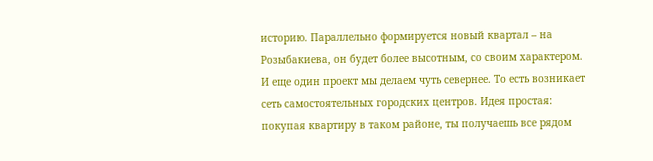историю. Параллельно формируется новый квартал – на Розыбакиева, он будет более высотным, со своим характером. И еще один проект мы делаем чуть севернее. То есть возникает сеть самостоятельных городских центров. Идея простая: покупая квартиру в таком районе, ты получаешь все рядом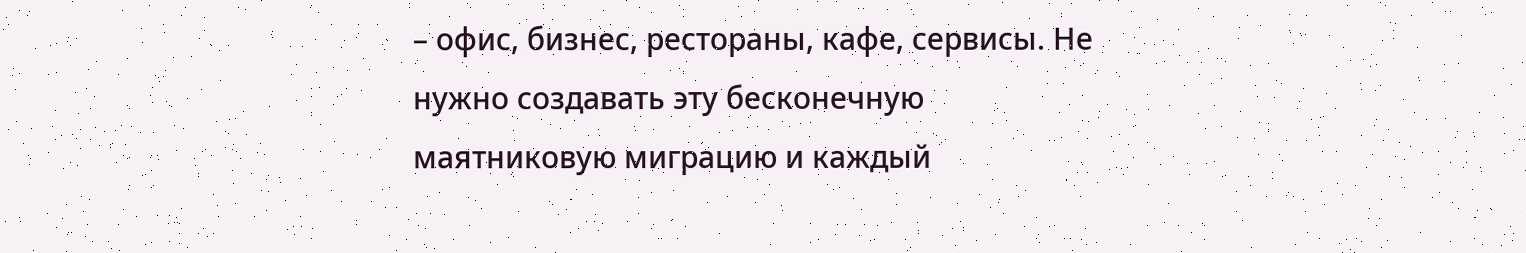– офис, бизнес, рестораны, кафе, сервисы. Не нужно создавать эту бесконечную маятниковую миграцию и каждый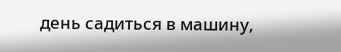день садиться в машину,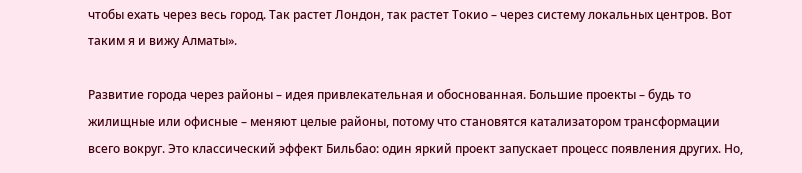чтобы ехать через весь город. Так растет Лондон, так растет Токио – через систему локальных центров. Вот таким я и вижу Алматы».

Развитие города через районы – идея привлекательная и обоснованная. Большие проекты – будь то жилищные или офисные – меняют целые районы, потому что становятся катализатором трансформации всего вокруг. Это классический эффект Бильбао: один яркий проект запускает процесс появления других. Но,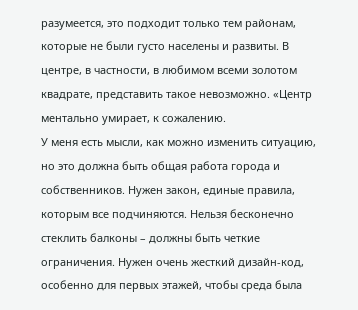разумеется, это подходит только тем районам, которые не были густо населены и развиты. В центре, в частности, в любимом всеми золотом квадрате, представить такое невозможно. «Центр ментально умирает, к сожалению.
У меня есть мысли, как можно изменить ситуацию, но это должна быть общая работа города и собственников. Нужен закон, единые правила, которым все подчиняются. Нельзя бесконечно стеклить балконы – должны быть четкие ограничения. Нужен очень жесткий дизайн-код, особенно для первых этажей, чтобы среда была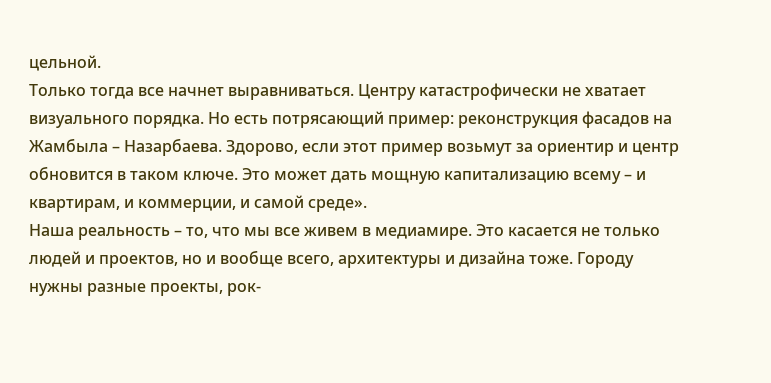цельной.
Только тогда все начнет выравниваться. Центру катастрофически не хватает визуального порядка. Но есть потрясающий пример: реконструкция фасадов на Жамбыла – Назарбаева. Здорово, если этот пример возьмут за ориентир и центр обновится в таком ключе. Это может дать мощную капитализацию всему – и квартирам, и коммерции, и самой среде».
Наша реальность – то, что мы все живем в медиамире. Это касается не только людей и проектов, но и вообще всего, архитектуры и дизайна тоже. Городу нужны разные проекты, рок-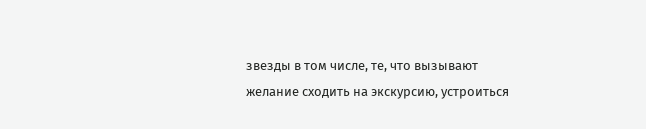звезды в том числе, те, что вызывают желание сходить на экскурсию, устроиться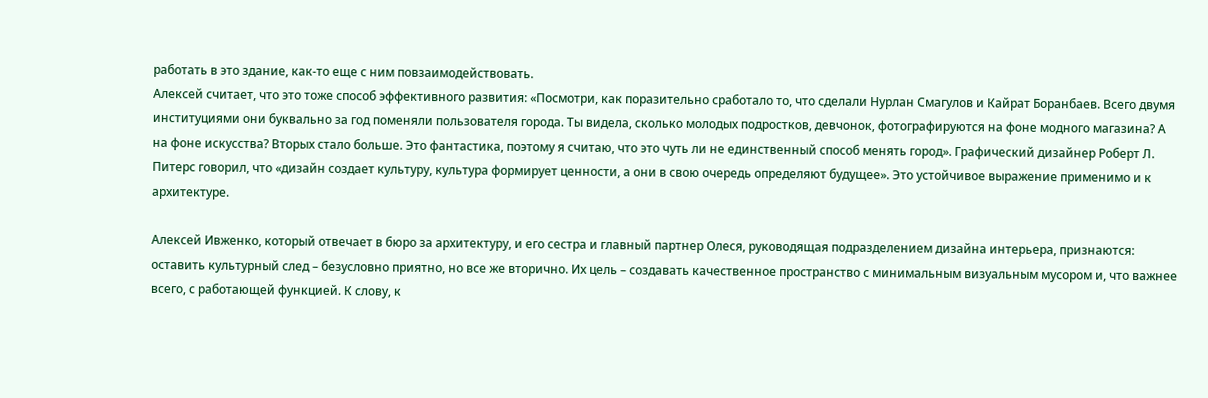работать в это здание, как-то еще с ним повзаимодействовать.
Алексей считает, что это тоже способ эффективного развития: «Посмотри, как поразительно сработало то, что сделали Нурлан Смагулов и Кайрат Боранбаев. Всего двумя институциями они буквально за год поменяли пользователя города. Ты видела, сколько молодых подростков, девчонок, фотографируются на фоне модного магазина? А на фоне искусства? Вторых стало больше. Это фантастика, поэтому я считаю, что это чуть ли не единственный способ менять город». Графический дизайнер Роберт Л. Питерс говорил, что «дизайн создает культуру, культура формирует ценности, а они в свою очередь определяют будущее». Это устойчивое выражение применимо и к архитектуре.

Алексей Ивженко, который отвечает в бюро за архитектуру, и его сестра и главный партнер Олеся, руководящая подразделением дизайна интерьера, признаются: оставить культурный след – безусловно приятно, но все же вторично. Их цель – создавать качественное пространство с минимальным визуальным мусором и, что важнее всего, с работающей функцией. К слову, к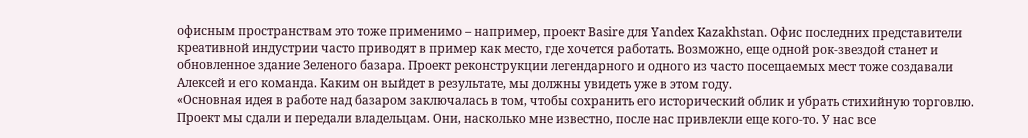офисным пространствам это тоже применимо – например, проект Basire для Yandex Kazakhstan. Офис последних представители креативной индустрии часто приводят в пример как место, где хочется работать. Возможно, еще одной рок-звездой станет и обновленное здание Зеленого базара. Проект реконструкции легендарного и одного из часто посещаемых мест тоже создавали Алексей и его команда. Каким он выйдет в результате, мы должны увидеть уже в этом году.
«Основная идея в работе над базаром заключалась в том, чтобы сохранить его исторический облик и убрать стихийную торговлю. Проект мы сдали и передали владельцам. Они, насколько мне известно, после нас привлекли еще кого-то. У нас все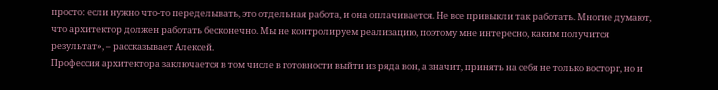просто: если нужно что-то переделывать, это отдельная работа, и она оплачивается. Не все привыкли так работать. Многие думают, что архитектор должен работать бесконечно. Мы не контролируем реализацию, поэтому мне интересно, каким получится результат», – рассказывает Алексей.
Профессия архитектора заключается в том числе в готовности выйти из ряда вон, а значит, принять на себя не только восторг, но и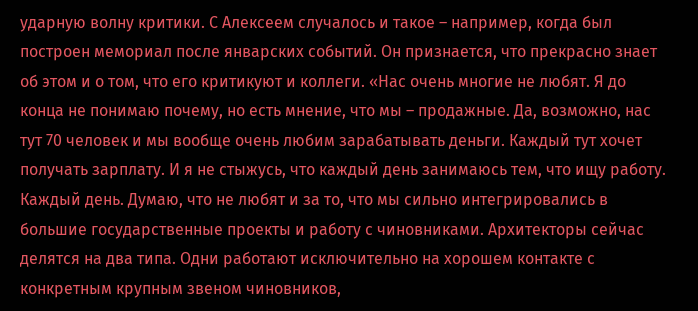ударную волну критики. С Алексеем случалось и такое – например, когда был построен мемориал после январских событий. Он признается, что прекрасно знает об этом и о том, что его критикуют и коллеги. «Нас очень многие не любят. Я до конца не понимаю почему, но есть мнение, что мы – продажные. Да, возможно, нас тут 70 человек и мы вообще очень любим зарабатывать деньги. Каждый тут хочет получать зарплату. И я не стыжусь, что каждый день занимаюсь тем, что ищу работу. Каждый день. Думаю, что не любят и за то, что мы сильно интегрировались в большие государственные проекты и работу с чиновниками. Архитекторы сейчас делятся на два типа. Одни работают исключительно на хорошем контакте с конкретным крупным звеном чиновников,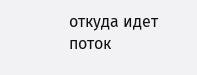откуда идет поток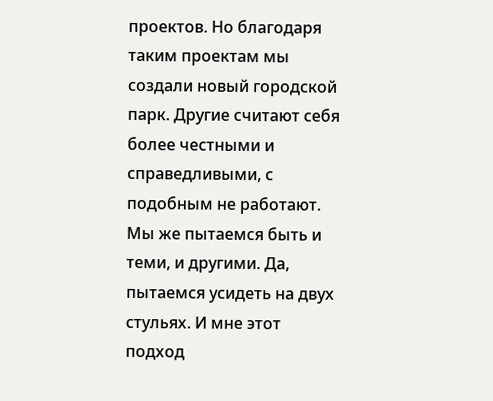проектов. Но благодаря таким проектам мы создали новый городской парк. Другие считают себя более честными и справедливыми, с подобным не работают. Мы же пытаемся быть и теми, и другими. Да, пытаемся усидеть на двух стульях. И мне этот подход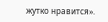жутко нравится».